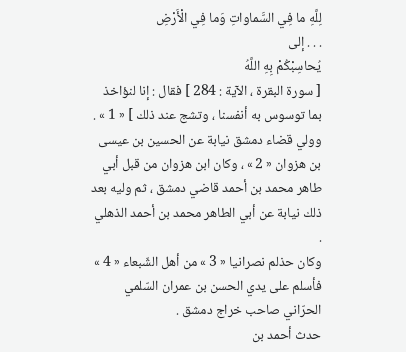لِلَّهِ ما فِي السَّماواتِ وَما فِي الْأَرْضِ
. . . إلى
يُحاسِبْكُمْ بِهِ اللَّهُ
[ سورة البقرة ، الآية : 284 ] فقال : إنا لنؤاخذ بما توسوس به أنفسنا ، وتشج عند ذلك ] « 1 » .
وولي قضاء دمشق نيابة عن الحسين بن عيسى بن هزوان « 2 » ، وكان ابن هزوان من قبل أبي طاهر محمد بن أحمد قاضي دمشق ، ثم وليه بعد ذلك نيابة عن أبي الطاهر محمد بن أحمد الذهلي .
وكان حذلم نصرانيا « 3 » من أهل الشّبعاء « 4 » فأسلم على يدي الحسن بن عمران السّلمي الحرّاني صاحب خراج دمشق .
حدث أحمد بن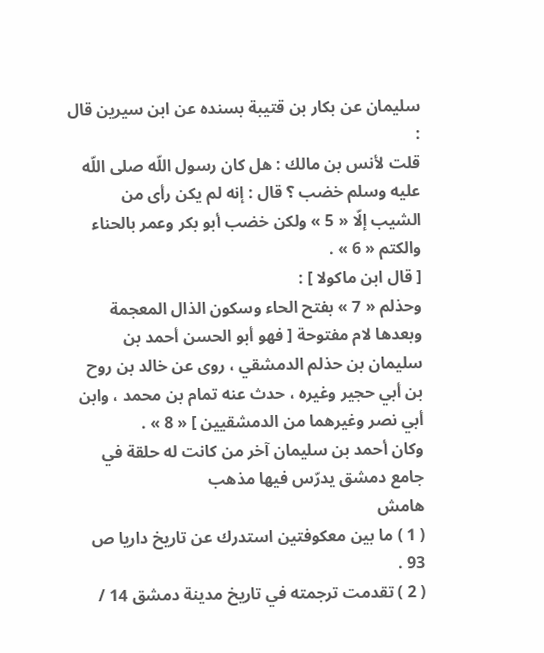سليمان عن بكار بن قتيبة بسنده عن ابن سيرين قال :
قلت لأنس بن مالك : هل كان رسول اللّه صلى اللّه عليه وسلم خضب ؟ قال : إنه لم يكن رأى من الشيب إلّا « 5 » ولكن خضب أبو بكر وعمر بالحناء والكتم « 6 » .
[ قال ابن ماكولا ] :
وحذلم « 7 » بفتح الحاء وسكون الذال المعجمة وبعدها لام مفتوحة [ فهو أبو الحسن أحمد بن سليمان بن حذلم الدمشقي ، روى عن خالد بن روح بن أبي حجير وغيره ، حدث عنه تمام بن محمد ، وابن أبي نصر وغيرهما من الدمشقيين ] « 8 » .
وكان أحمد بن سليمان آخر من كانت له حلقة في جامع دمشق يدرّس فيها مذهب
هامش
( 1 ) ما بين معكوفتين استدرك عن تاريخ داريا ص 93 .
( 2 ) تقدمت ترجمته في تاريخ مدينة دمشق 14 /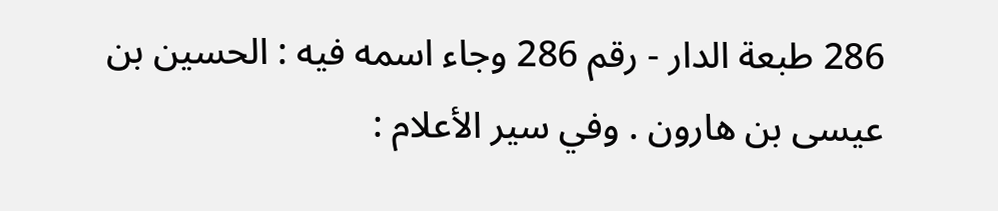286 طبعة الدار - رقم 286 وجاء اسمه فيه : الحسين بن عيسى بن هارون . وفي سير الأعلام :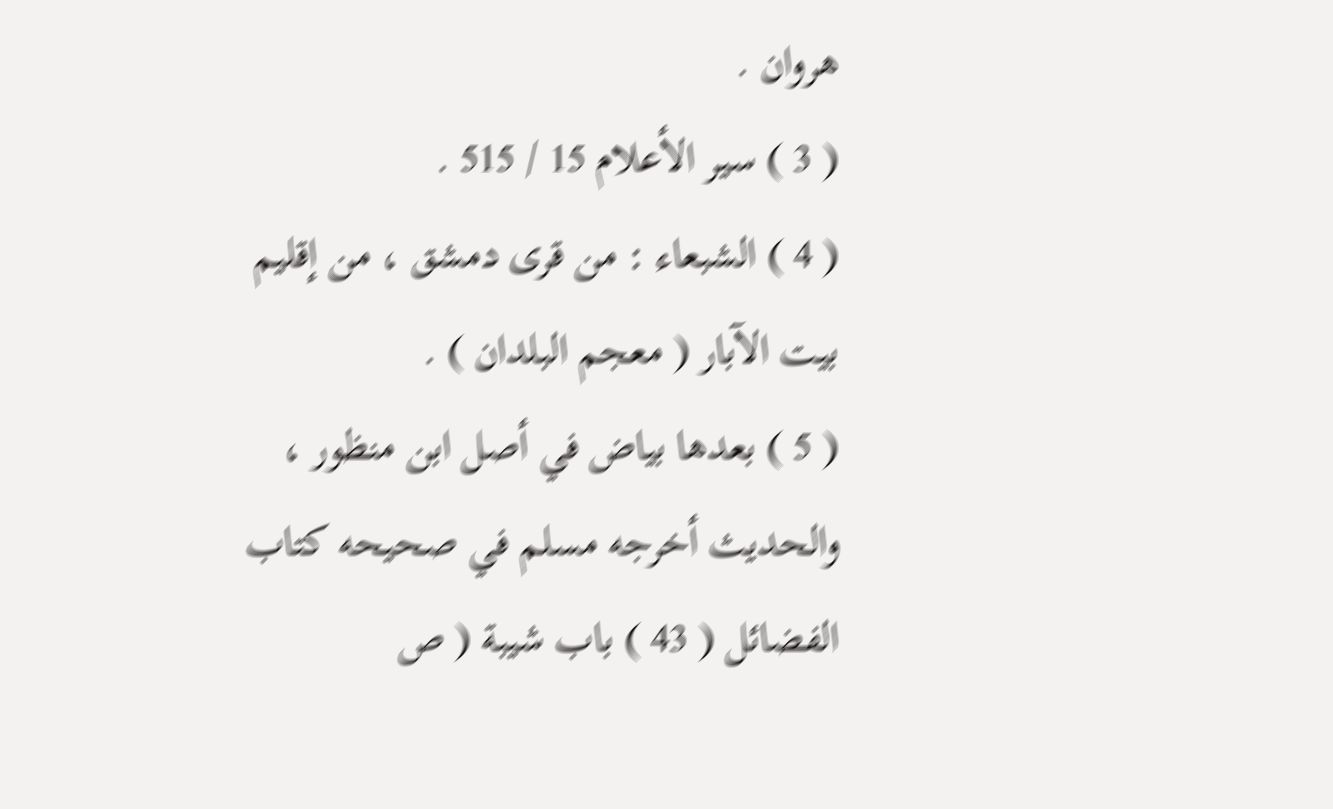هروان .
( 3 ) سير الأعلام 15 / 515 .
( 4 ) الشبعاء : من قرى دمشق ، من إقليم بيت الآبار ( معجم البلدان ) .
( 5 ) بعدها بياض في أصل ابن منظور ، والحديث أخرجه مسلم في صحيحه كتاب الفضائل ( 43 ) باب شيبة ( ص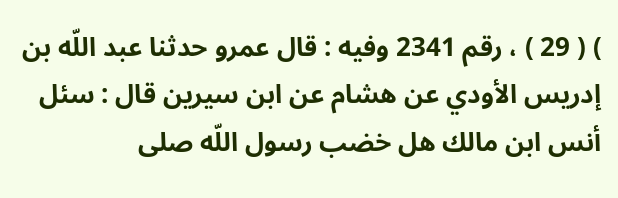) ( 29 ) ، رقم 2341 وفيه : قال عمرو حدثنا عبد اللّه بن إدريس الأودي عن هشام عن ابن سيرين قال : سئل أنس ابن مالك هل خضب رسول اللّه صلى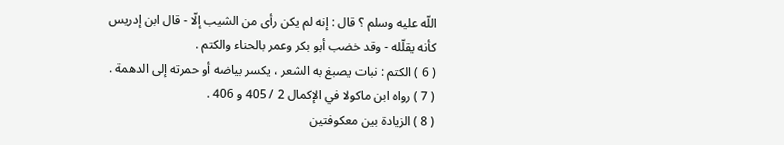اللّه عليه وسلم ؟ قال : إنه لم يكن رأى من الشيب إلّا - قال ابن إدريس كأنه يقلّله - وقد خضب أبو بكر وعمر بالحناء والكتم .
( 6 ) الكتم : نبات يصبغ به الشعر ، يكسر بياضه أو حمرته إلى الدهمة .
( 7 ) رواه ابن ماكولا في الإكمال 2 / 405 و 406 .
( 8 ) الزيادة بين معكوفتين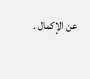عن الإكمال .